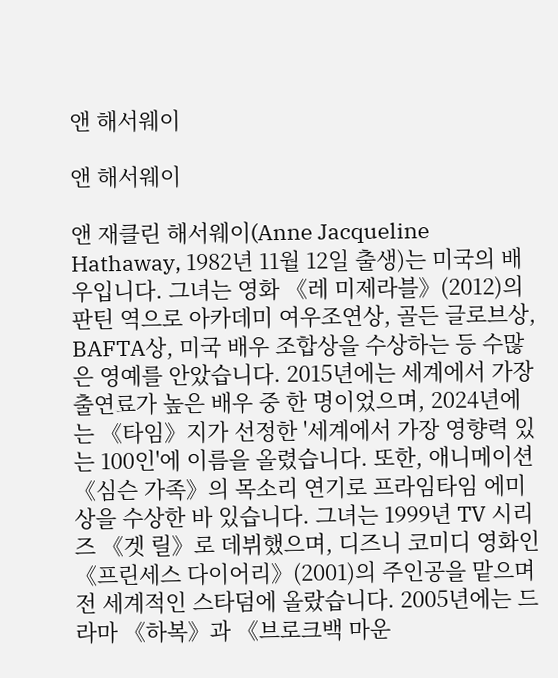앤 해서웨이

앤 해서웨이

앤 재클린 해서웨이(Anne Jacqueline Hathaway, 1982년 11월 12일 출생)는 미국의 배우입니다. 그녀는 영화 《레 미제라블》(2012)의 판틴 역으로 아카데미 여우조연상, 골든 글로브상, BAFTA상, 미국 배우 조합상을 수상하는 등 수많은 영예를 안았습니다. 2015년에는 세계에서 가장 출연료가 높은 배우 중 한 명이었으며, 2024년에는 《타임》지가 선정한 '세계에서 가장 영향력 있는 100인'에 이름을 올렸습니다. 또한, 애니메이션 《심슨 가족》의 목소리 연기로 프라임타임 에미상을 수상한 바 있습니다. 그녀는 1999년 TV 시리즈 《겟 릴》로 데뷔했으며, 디즈니 코미디 영화인 《프린세스 다이어리》(2001)의 주인공을 맡으며 전 세계적인 스타덤에 올랐습니다. 2005년에는 드라마 《하복》과 《브로크백 마운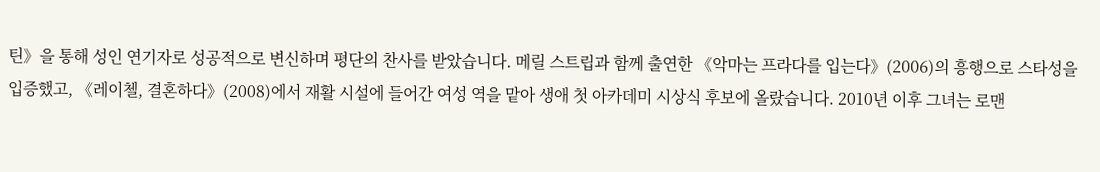틴》을 통해 성인 연기자로 성공적으로 변신하며 평단의 찬사를 받았습니다. 메릴 스트립과 함께 출연한 《악마는 프라다를 입는다》(2006)의 흥행으로 스타성을 입증했고, 《레이첼, 결혼하다》(2008)에서 재활 시설에 들어간 여성 역을 맡아 생애 첫 아카데미 시상식 후보에 올랐습니다. 2010년 이후 그녀는 로맨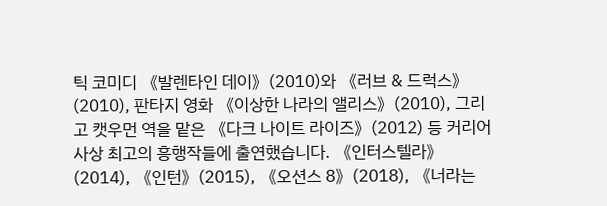틱 코미디 《발렌타인 데이》(2010)와 《러브 & 드럭스》(2010), 판타지 영화 《이상한 나라의 앨리스》(2010), 그리고 캣우먼 역을 맡은 《다크 나이트 라이즈》(2012) 등 커리어 사상 최고의 흥행작들에 출연했습니다. 《인터스텔라》(2014), 《인턴》(2015), 《오션스 8》(2018), 《너라는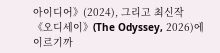아이디어》(2024), 그리고 최신작 《오디세이》(The Odyssey, 2026)에 이르기까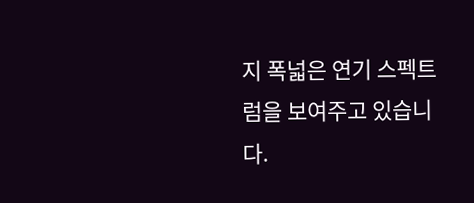지 폭넓은 연기 스펙트럼을 보여주고 있습니다.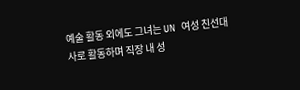예술 활동 외에도 그녀는 UN 여성 친선대사로 활동하며 직장 내 성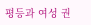평등과 여성 권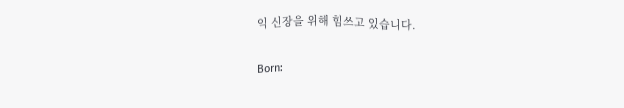익 신장을 위해 힘쓰고 있습니다.

Born: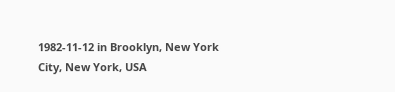1982-11-12 in Brooklyn, New York City, New York, USA